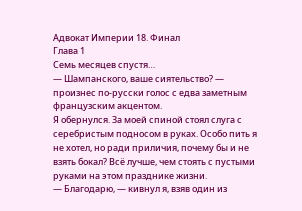Адвокат Империи 18. Финал
Глава 1
Семь месяцев спустя…
— Шампанского, ваше сиятельство? — произнес по-русски голос с едва заметным французским акцентом.
Я обернулся. За моей спиной стоял слуга с серебристым подносом в руках. Особо пить я не хотел, но ради приличия, почему бы и не взять бокал? Всё лучше, чем стоять с пустыми руками на этом празднике жизни.
— Благодарю, — кивнул я, взяв один из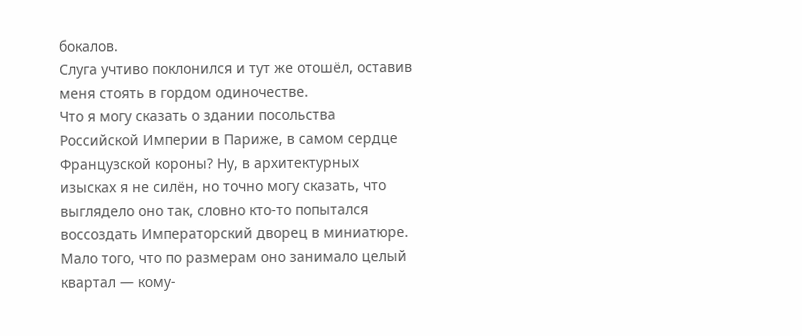бокалов.
Слуга учтиво поклонился и тут же отошёл, оставив меня стоять в гордом одиночестве.
Что я могу сказать о здании посольства Российской Империи в Париже, в самом сердце Французской короны? Ну, в архитектурных изысках я не силён, но точно могу сказать, что выглядело оно так, словно кто-то попытался воссоздать Императорский дворец в миниатюре. Мало того, что по размерам оно занимало целый квартал — кому-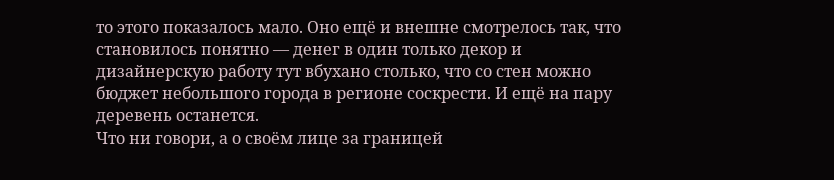то этого показалось мало. Оно ещё и внешне смотрелось так, что становилось понятно — денег в один только декор и дизайнерскую работу тут вбухано столько, что со стен можно бюджет небольшого города в регионе соскрести. И ещё на пару деревень останется.
Что ни говори, а о своём лице за границей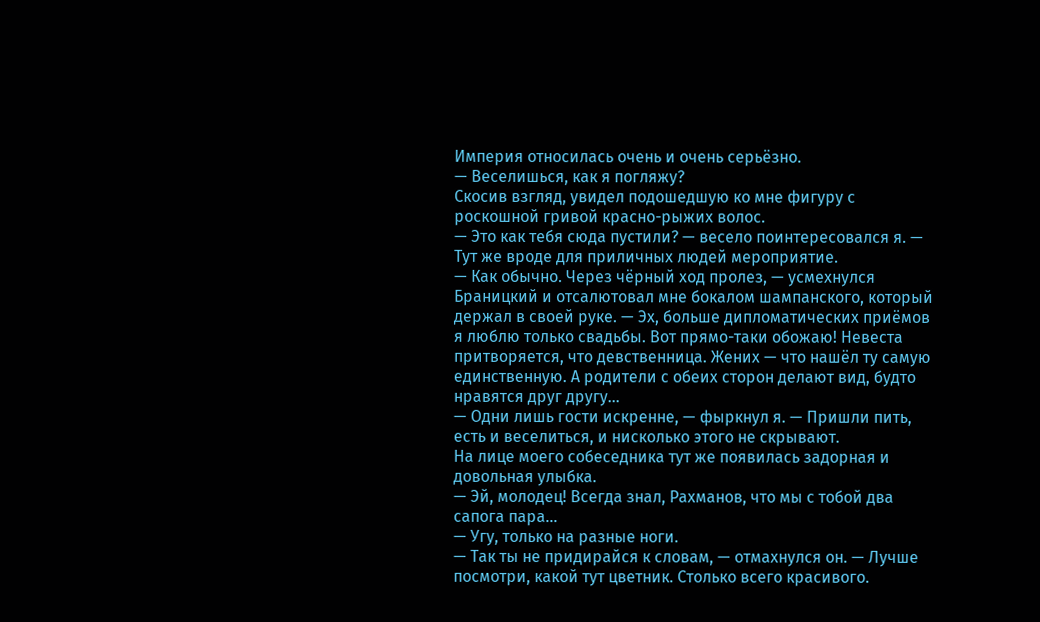Империя относилась очень и очень серьёзно.
— Веселишься, как я погляжу?
Скосив взгляд, увидел подошедшую ко мне фигуру с роскошной гривой красно-рыжих волос.
— Это как тебя сюда пустили? — весело поинтересовался я. — Тут же вроде для приличных людей мероприятие.
— Как обычно. Через чёрный ход пролез, — усмехнулся Браницкий и отсалютовал мне бокалом шампанского, который держал в своей руке. — Эх, больше дипломатических приёмов я люблю только свадьбы. Вот прямо-таки обожаю! Невеста притворяется, что девственница. Жених — что нашёл ту самую единственную. А родители с обеих сторон делают вид, будто нравятся друг другу…
— Одни лишь гости искренне, — фыркнул я. — Пришли пить, есть и веселиться, и нисколько этого не скрывают.
На лице моего собеседника тут же появилась задорная и довольная улыбка.
— Эй, молодец! Всегда знал, Рахманов, что мы с тобой два сапога пара…
— Угу, только на разные ноги.
— Так ты не придирайся к словам, — отмахнулся он. — Лучше посмотри, какой тут цветник. Столько всего красивого.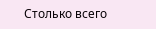Столько всего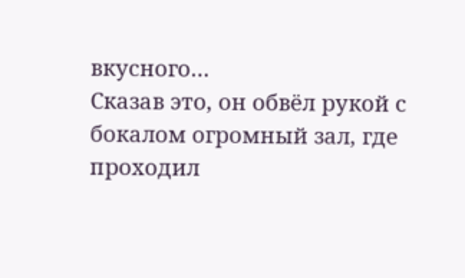вкусного…
Сказав это, он обвёл рукой с бокалом огромный зал, где проходил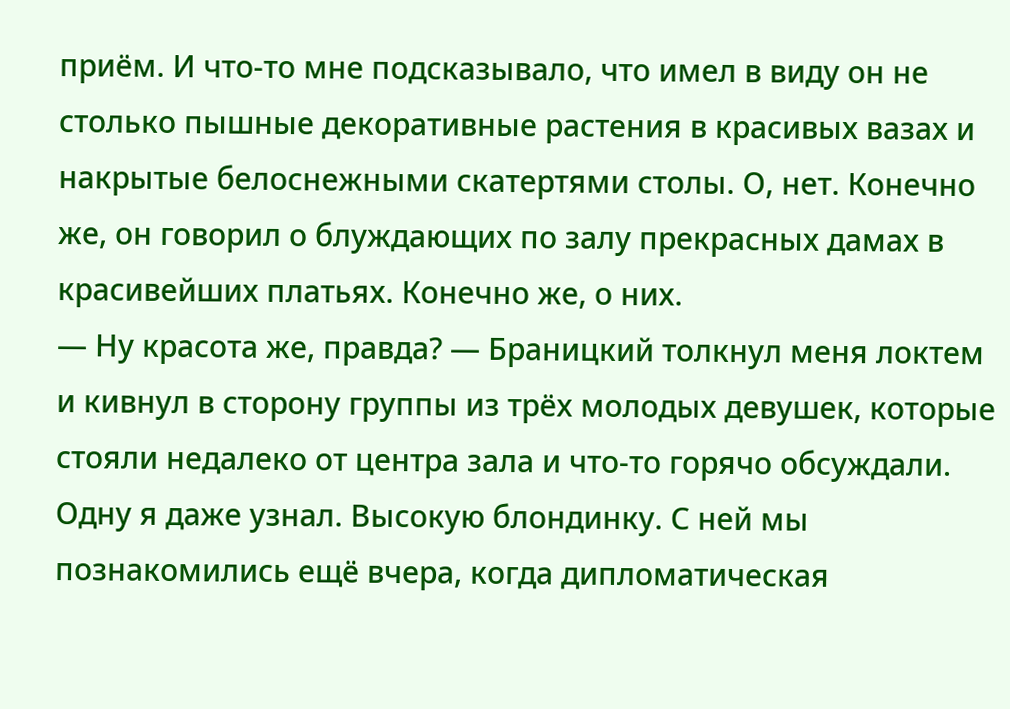приём. И что-то мне подсказывало, что имел в виду он не столько пышные декоративные растения в красивых вазах и накрытые белоснежными скатертями столы. О, нет. Конечно же, он говорил о блуждающих по залу прекрасных дамах в красивейших платьях. Конечно же, о них.
— Ну красота же, правда? — Браницкий толкнул меня локтем и кивнул в сторону группы из трёх молодых девушек, которые стояли недалеко от центра зала и что-то горячо обсуждали.
Одну я даже узнал. Высокую блондинку. С ней мы познакомились ещё вчера, когда дипломатическая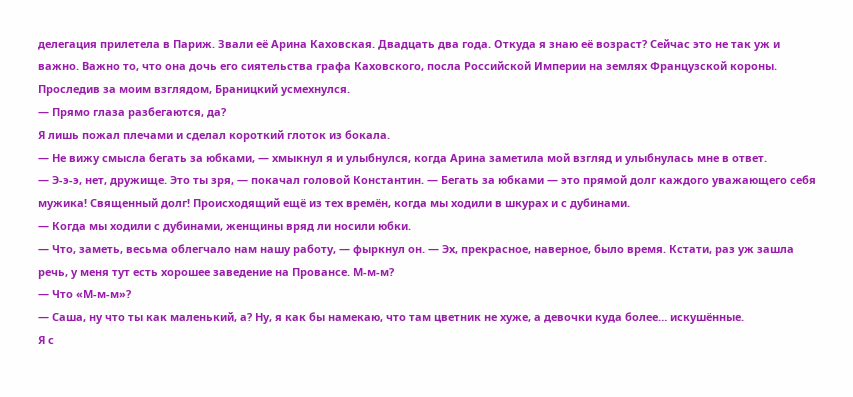делегация прилетела в Париж. Звали её Арина Каховская. Двадцать два года. Откуда я знаю её возраст? Сейчас это не так уж и важно. Важно то, что она дочь его сиятельства графа Каховского, посла Российской Империи на землях Французской короны.
Проследив за моим взглядом, Браницкий усмехнулся.
— Прямо глаза разбегаются, да?
Я лишь пожал плечами и сделал короткий глоток из бокала.
— Не вижу смысла бегать за юбками, — хмыкнул я и улыбнулся, когда Арина заметила мой взгляд и улыбнулась мне в ответ.
— Э-э-э, нет, дружище. Это ты зря, — покачал головой Константин. — Бегать за юбками — это прямой долг каждого уважающего себя мужика! Священный долг! Происходящий ещё из тех времён, когда мы ходили в шкурах и с дубинами.
— Когда мы ходили с дубинами, женщины вряд ли носили юбки.
— Что, заметь, весьма облегчало нам нашу работу, — фыркнул он. — Эх, прекрасное, наверное, было время. Кстати, раз уж зашла речь, у меня тут есть хорошее заведение на Провансе. М-м-м?
— Что «М-м-м»?
— Саша, ну что ты как маленький, а? Ну, я как бы намекаю, что там цветник не хуже, а девочки куда более… искушённые.
Я с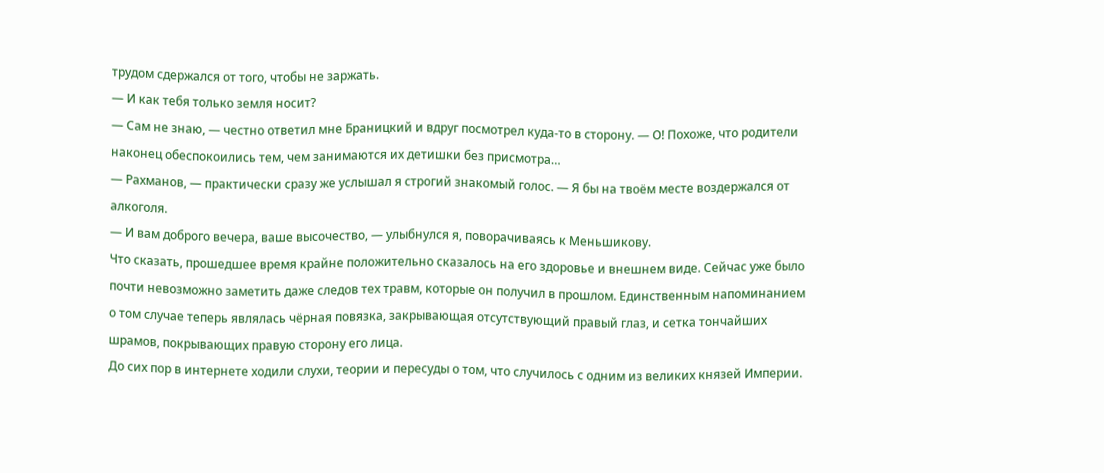трудом сдержался от того, чтобы не заржать.
— И как тебя только земля носит?
— Сам не знаю, — честно ответил мне Браницкий и вдруг посмотрел куда-то в сторону. — О! Похоже, что родители наконец обеспокоились тем, чем занимаются их детишки без присмотра…
— Рахманов, — практически сразу же услышал я строгий знакомый голос. — Я бы на твоём месте воздержался от алкоголя.
— И вам доброго вечера, ваше высочество, — улыбнулся я, поворачиваясь к Меньшикову.
Что сказать, прошедшее время крайне положительно сказалось на его здоровье и внешнем виде. Сейчас уже было почти невозможно заметить даже следов тех травм, которые он получил в прошлом. Единственным напоминанием о том случае теперь являлась чёрная повязка, закрывающая отсутствующий правый глаз, и сетка тончайших шрамов, покрывающих правую сторону его лица.
До сих пор в интернете ходили слухи, теории и пересуды о том, что случилось с одним из великих князей Империи.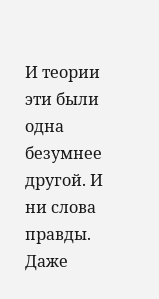И теории эти были одна безумнее другой. И ни слова правды. Даже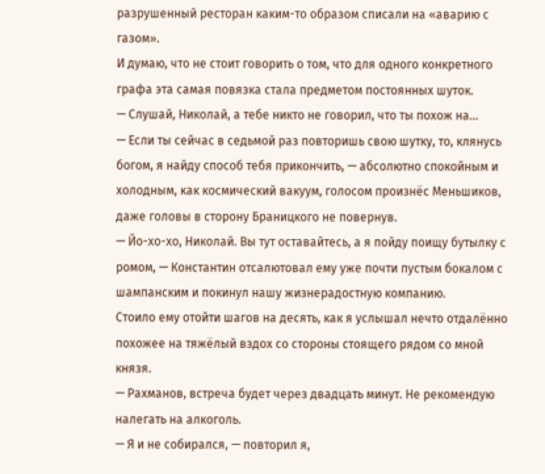разрушенный ресторан каким-то образом списали на «аварию с газом».
И думаю, что не стоит говорить о том, что для одного конкретного графа эта самая повязка стала предметом постоянных шуток.
— Слушай, Николай, а тебе никто не говорил, что ты похож на…
— Если ты сейчас в седьмой раз повторишь свою шутку, то, клянусь богом, я найду способ тебя прикончить, — абсолютно спокойным и холодным, как космический вакуум, голосом произнёс Меньшиков, даже головы в сторону Браницкого не повернув.
— Йо-хо-хо, Николай. Вы тут оставайтесь, а я пойду поищу бутылку с ромом, — Константин отсалютовал ему уже почти пустым бокалом с шампанским и покинул нашу жизнерадостную компанию.
Стоило ему отойти шагов на десять, как я услышал нечто отдалённо похожее на тяжёлый вздох со стороны стоящего рядом со мной князя.
— Рахманов, встреча будет через двадцать минут. Не рекомендую налегать на алкоголь.
— Я и не собирался, — повторил я,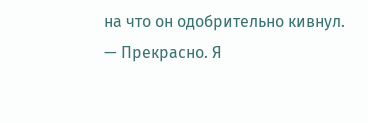на что он одобрительно кивнул.
— Прекрасно. Я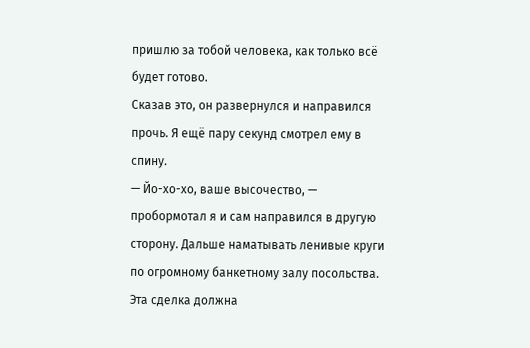пришлю за тобой человека, как только всё будет готово.
Сказав это, он развернулся и направился прочь. Я ещё пару секунд смотрел ему в спину.
— Йо-хо-хо, ваше высочество, — пробормотал я и сам направился в другую сторону. Дальше наматывать ленивые круги по огромному банкетному залу посольства.
Эта сделка должна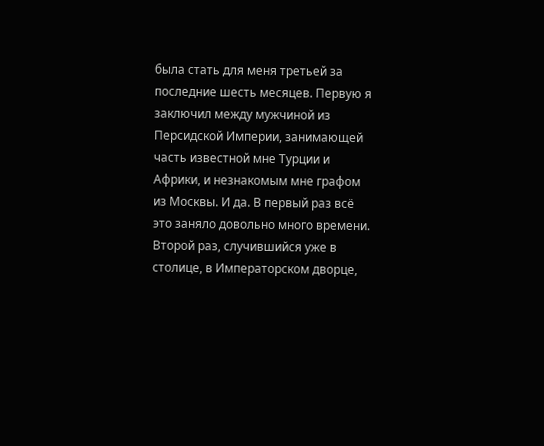была стать для меня третьей за последние шесть месяцев. Первую я заключил между мужчиной из Персидской Империи, занимающей часть известной мне Турции и Африки, и незнакомым мне графом из Москвы. И да. В первый раз всё это заняло довольно много времени. Второй раз, случившийся уже в столице, в Императорском дворце,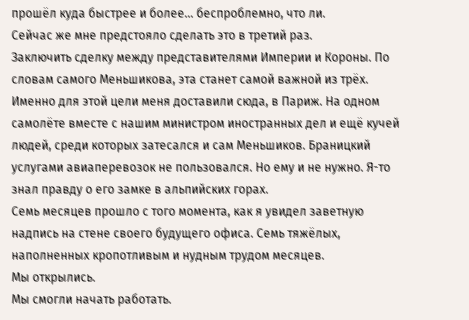прошёл куда быстрее и более… беспроблемно, что ли.
Сейчас же мне предстояло сделать это в третий раз.
Заключить сделку между представителями Империи и Короны. По словам самого Меньшикова, эта станет самой важной из трёх. Именно для этой цели меня доставили сюда, в Париж. На одном самолёте вместе с нашим министром иностранных дел и ещё кучей людей, среди которых затесался и сам Меньшиков. Браницкий услугами авиаперевозок не пользовался. Но ему и не нужно. Я-то знал правду о его замке в альпийских горах.
Семь месяцев прошло с того момента, как я увидел заветную надпись на стене своего будущего офиса. Семь тяжёлых, наполненных кропотливым и нудным трудом месяцев.
Мы открылись.
Мы смогли начать работать.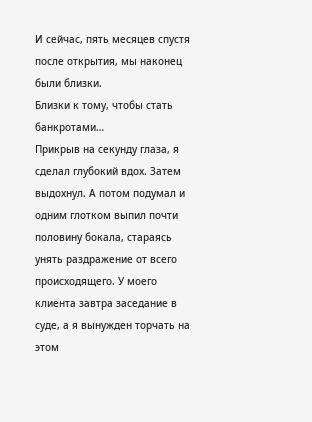И сейчас, пять месяцев спустя после открытия, мы наконец были близки.
Близки к тому, чтобы стать банкротами…
Прикрыв на секунду глаза, я сделал глубокий вдох. Затем выдохнул. А потом подумал и одним глотком выпил почти половину бокала, стараясь унять раздражение от всего происходящего. У моего клиента завтра заседание в суде, а я вынужден торчать на этом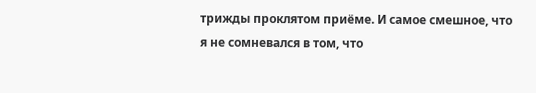трижды проклятом приёме. И самое смешное, что я не сомневался в том, что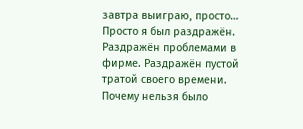завтра выиграю, просто… Просто я был раздражён. Раздражён проблемами в фирме. Раздражён пустой тратой своего времени. Почему нельзя было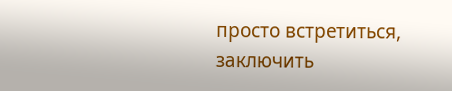просто встретиться, заключить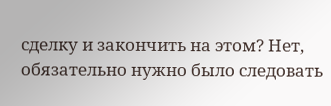сделку и закончить на этом? Нет, обязательно нужно было следовать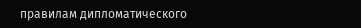правилам дипломатического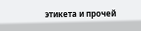этикета и прочей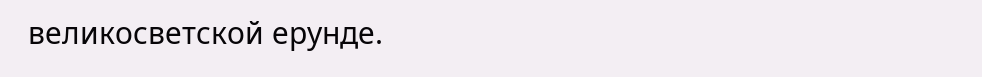великосветской ерунде.